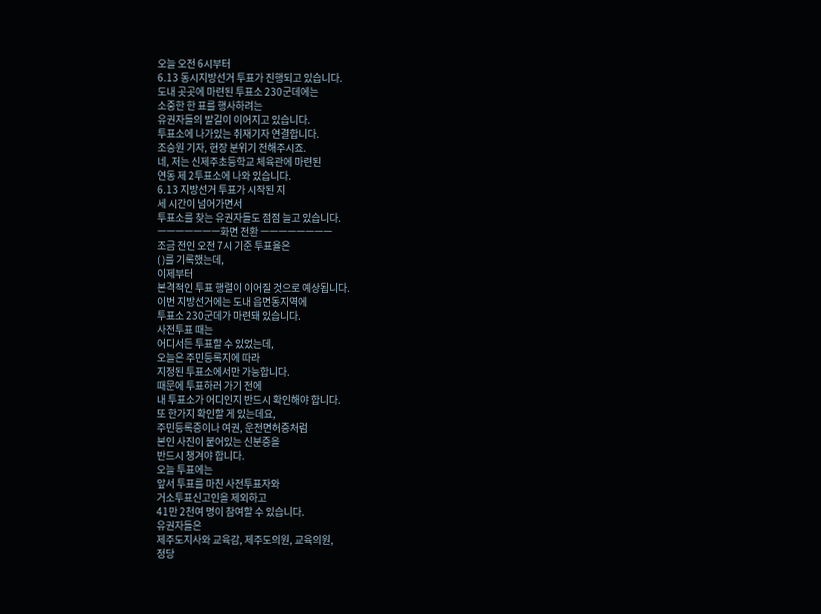오늘 오전 6시부터
6.13 동시지방선거 투표가 진행되고 있습니다.
도내 곳곳에 마련된 투표소 230군데에는
소중한 한 표를 행사하려는
유권자들의 발길이 이어지고 있습니다.
투표소에 나가있는 취재기자 연결합니다.
조승원 기자, 현장 분위기 전해주시죠.
네, 저는 신제주초등학교 체육관에 마련된
연동 제 2투표소에 나와 있습니다.
6.13 지방선거 투표가 시작된 지
세 시간이 넘어가면서
투표소를 찾는 유권자들도 점점 늘고 있습니다.
ㅡㅡㅡㅡㅡㅡㅡ화면 전환 ㅡㅡㅡㅡㅡㅡㅡㅡ
조금 전인 오전 7시 기준 투표율은
( )를 기록했는데,
이제부터
본격적인 투표 행렬이 이어질 것으로 예상됩니다.
이번 지방선거에는 도내 읍면동지역에
투표소 230군데가 마련돼 있습니다.
사전투표 때는
어디서든 투표할 수 있었는데,
오늘은 주민등록지에 따라
지정된 투표소에서만 가능합니다.
때문에 투표하러 가기 전에
내 투표소가 어디인지 반드시 확인해야 합니다.
또 한가지 확인할 게 있는데요,
주민등록증이나 여권, 운전면허증처럼
본인 사진이 붙어있는 신분증을
반드시 챙겨야 합니다.
오늘 투표에는
앞서 투표를 마친 사전투표자와
거소투표신고인을 제외하고
41만 2천여 명이 참여할 수 있습니다.
유권자들은
제주도지사와 교육감, 제주도의원, 교육의원,
정당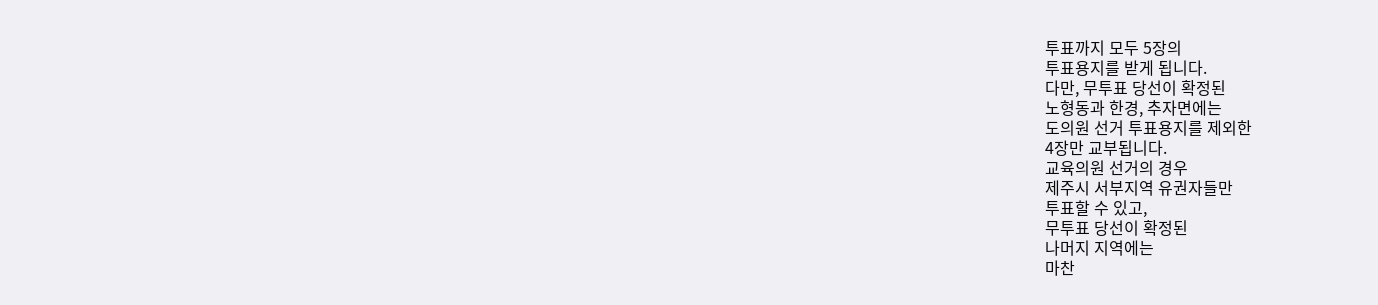투표까지 모두 5장의
투표용지를 받게 됩니다.
다만, 무투표 당선이 확정된
노형동과 한경, 추자면에는
도의원 선거 투표용지를 제외한
4장만 교부됩니다.
교육의원 선거의 경우
제주시 서부지역 유권자들만
투표할 수 있고,
무투표 당선이 확정된
나머지 지역에는
마찬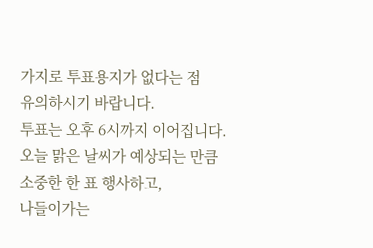가지로 투표용지가 없다는 점
유의하시기 바랍니다.
투표는 오후 6시까지 이어집니다.
오늘 맑은 날씨가 예상되는 만큼
소중한 한 표 행사하고,
나들이가는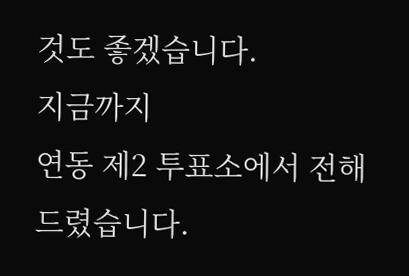것도 좋겠습니다.
지금까지
연동 제2 투표소에서 전해드렸습니다.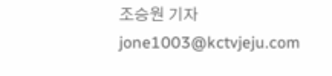조승원 기자
jone1003@kctvjeju.com